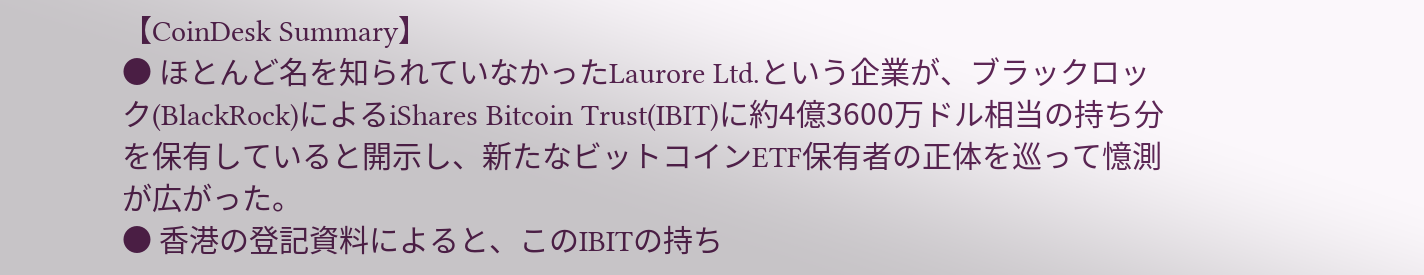【CoinDesk Summary】
● ほとんど名を知られていなかったLaurore Ltd.という企業が、ブラックロック(BlackRock)によるiShares Bitcoin Trust(IBIT)に約4億3600万ドル相当の持ち分を保有していると開示し、新たなビットコインETF保有者の正体を巡って憶測が広がった。
● 香港の登記資料によると、このIBITの持ち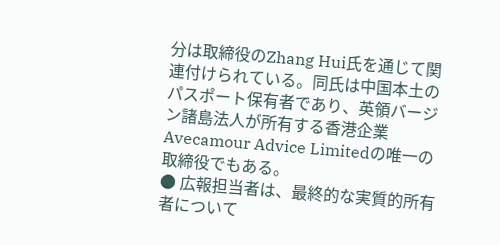分は取締役のZhang Hui氏を通じて関連付けられている。同氏は中国本土のパスポート保有者であり、英領バージン諸島法人が所有する香港企業Avecamour Advice Limitedの唯一の取締役でもある。
● 広報担当者は、最終的な実質的所有者について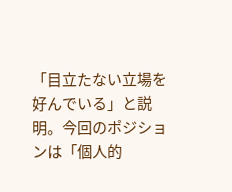「目立たない立場を好んでいる」と説明。今回のポジションは「個人的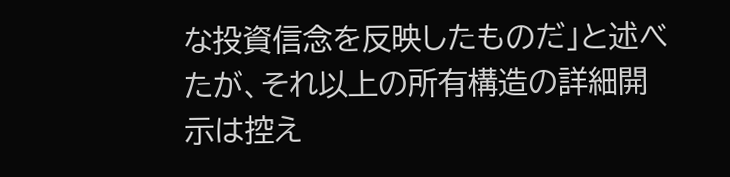な投資信念を反映したものだ」と述べたが、それ以上の所有構造の詳細開示は控え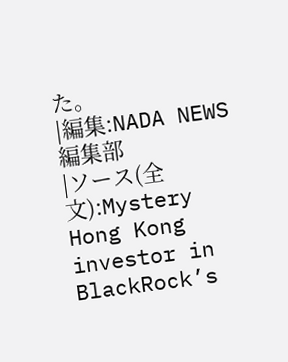た。
|編集:NADA NEWS編集部
|ソース(全文):Mystery Hong Kong investor in BlackRock’s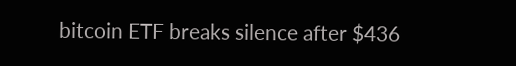bitcoin ETF breaks silence after $436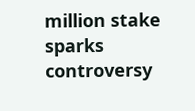million stake sparks controversy